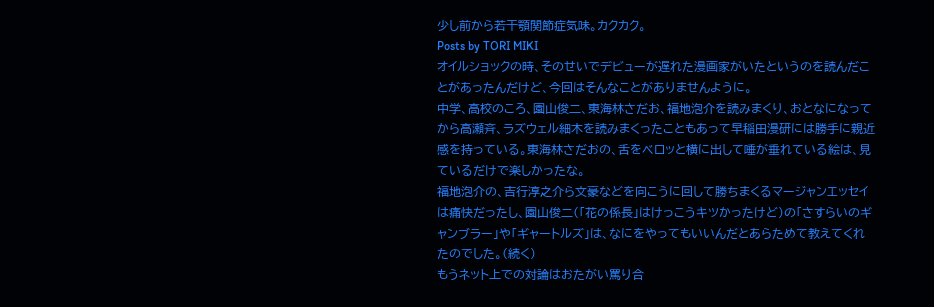少し前から若干顎関節症気味。カクカク。
Posts by TORI MIKI
オイルショックの時、そのせいでデビューが遅れた漫画家がいたというのを読んだことがあったんだけど、今回はそんなことがありませんように。
中学、高校のころ、園山俊二、東海林さだお、福地泡介を読みまくり、おとなになってから高瀬斉、ラズウェル細木を読みまくったこともあって早稲田漫研には勝手に親近感を持っている。東海林さだおの、舌をベロッと横に出して唾が垂れている絵は、見ているだけで楽しかったな。
福地泡介の、吉行淳之介ら文豪などを向こうに回して勝ちまくるマージャンエッセイは痛快だったし、園山俊二(「花の係長」はけっこうキツかったけど)の「さすらいのギャンブラー」や「ギャートルズ」は、なにをやってもいいんだとあらためて教えてくれたのでした。(続く)
もうネット上での対論はおたがい罵り合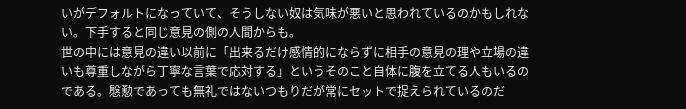いがデフォルトになっていて、そうしない奴は気味が悪いと思われているのかもしれない。下手すると同じ意見の側の人間からも。
世の中には意見の違い以前に「出来るだけ感情的にならずに相手の意見の理や立場の違いも尊重しながら丁寧な言葉で応対する」というそのこと自体に腹を立てる人もいるのである。慇懃であっても無礼ではないつもりだが常にセットで捉えられているのだ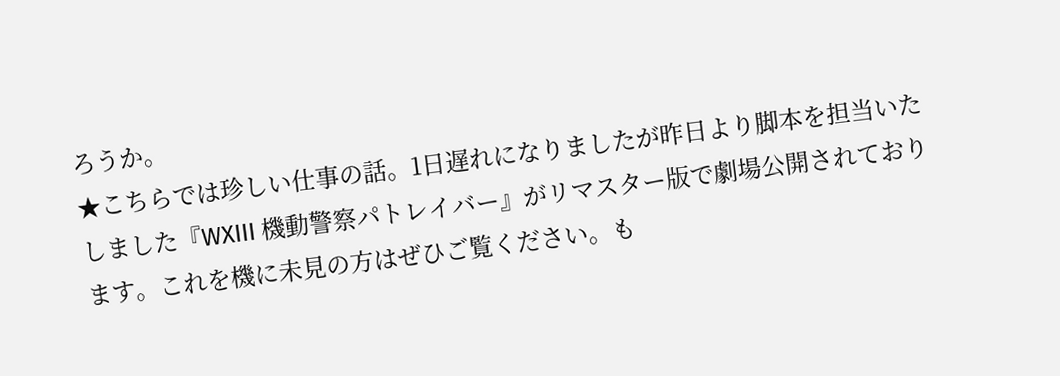ろうか。
★こちらでは珍しい仕事の話。1日遅れになりましたが昨日より脚本を担当いたしました『WXIII 機動警察パトレイバー』がリマスター版で劇場公開されております。これを機に未見の方はぜひご覧ください。も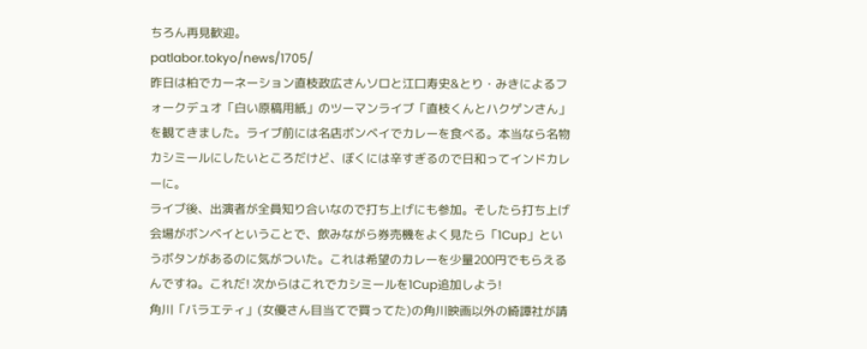ちろん再見歓迎。
patlabor.tokyo/news/1705/
昨日は柏でカーネーション直枝政広さんソロと江口寿史&とり・みきによるフォークデュオ「白い原稿用紙」のツーマンライブ「直枝くんとハクゲンさん」を観てきました。ライブ前には名店ボンベイでカレーを食べる。本当なら名物カシミールにしたいところだけど、ぼくには辛すぎるので日和ってインドカレーに。
ライブ後、出演者が全員知り合いなので打ち上げにも参加。そしたら打ち上げ会場がボンベイということで、飲みながら券売機をよく見たら「1Cup」というボタンがあるのに気がついた。これは希望のカレーを少量200円でもらえるんですね。これだ! 次からはこれでカシミールを1Cup追加しよう!
角川「バラエティ」(女優さん目当てで買ってた)の角川映画以外の綺譚社が請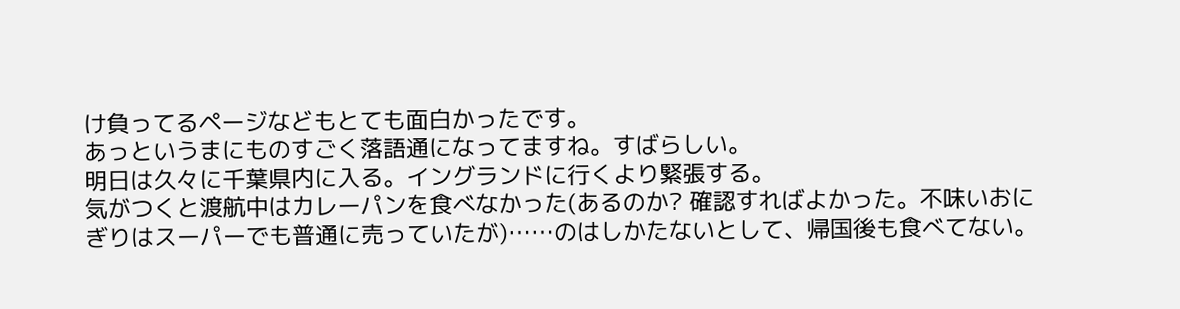け負ってるページなどもとても面白かったです。
あっというまにものすごく落語通になってますね。すばらしい。
明日は久々に千葉県内に入る。イングランドに行くより緊張する。
気がつくと渡航中はカレーパンを食べなかった(あるのか? 確認すればよかった。不味いおにぎりはスーパーでも普通に売っていたが)……のはしかたないとして、帰国後も食べてない。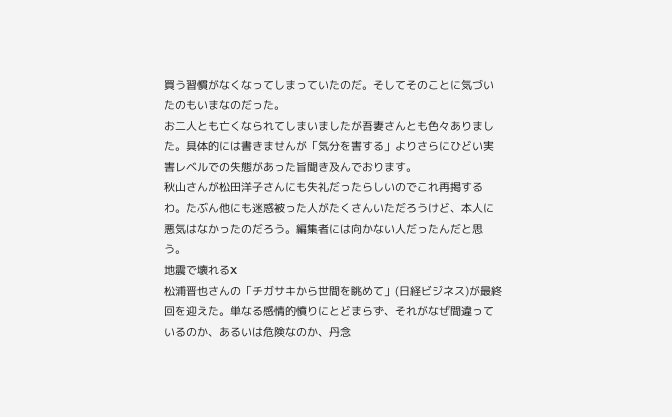買う習慣がなくなってしまっていたのだ。そしてそのことに気づいたのもいまなのだった。
お二人とも亡くなられてしまいましたが吾妻さんとも色々ありました。具体的には書きませんが「気分を害する」よりさらにひどい実害レベルでの失態があった旨聞き及んでおります。
秋山さんが松田洋子さんにも失礼だったらしいのでこれ再掲するわ。たぶん他にも迷惑被った人がたくさんいただろうけど、本人に悪気はなかったのだろう。編集者には向かない人だったんだと思う。
地震で壊れるX
松浦晋也さんの「チガサキから世間を眺めて」(日経ビジネス)が最終回を迎えた。単なる感情的憤りにとどまらず、それがなぜ間違っているのか、あるいは危険なのか、丹念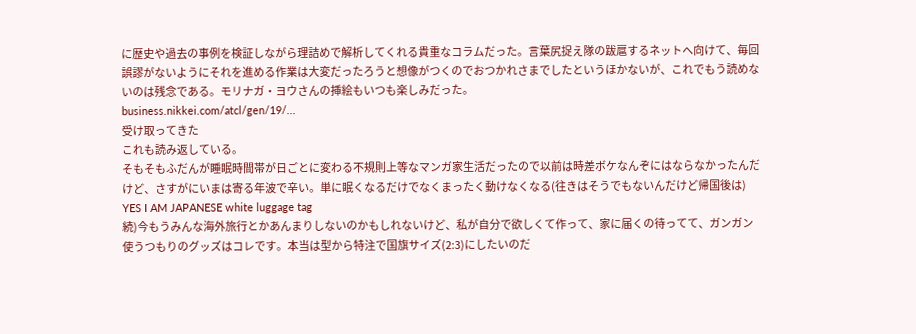に歴史や過去の事例を検証しながら理詰めで解析してくれる貴重なコラムだった。言葉尻捉え隊の跋扈するネットへ向けて、毎回誤謬がないようにそれを進める作業は大変だったろうと想像がつくのでおつかれさまでしたというほかないが、これでもう読めないのは残念である。モリナガ・ヨウさんの挿絵もいつも楽しみだった。
business.nikkei.com/atcl/gen/19/...
受け取ってきた
これも読み返している。
そもそもふだんが睡眠時間帯が日ごとに変わる不規則上等なマンガ家生活だったので以前は時差ボケなんぞにはならなかったんだけど、さすがにいまは寄る年波で辛い。単に眠くなるだけでなくまったく動けなくなる(往きはそうでもないんだけど帰国後は)
YES I AM JAPANESE white luggage tag
続)今もうみんな海外旅行とかあんまりしないのかもしれないけど、私が自分で欲しくて作って、家に届くの待ってて、ガンガン使うつもりのグッズはコレです。本当は型から特注で国旗サイズ(2:3)にしたいのだ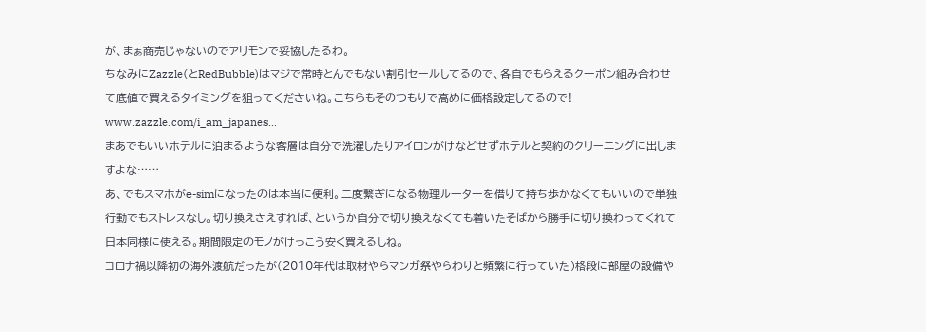が、まぁ商売じゃないのでアリモンで妥協したるわ。
ちなみにZazzle(とRedBubble)はマジで常時とんでもない割引セールしてるので、各自でもらえるクーポン組み合わせて底値で買えるタイミングを狙ってくださいね。こちらもそのつもりで高めに価格設定してるので!
www.zazzle.com/i_am_japanes...
まあでもいいホテルに泊まるような客層は自分で洗濯したりアイロンがけなどせずホテルと契約のクリーニングに出しますよな……
あ、でもスマホがe-simになったのは本当に便利。二度繋ぎになる物理ルーターを借りて持ち歩かなくてもいいので単独行動でもストレスなし。切り換えさえすれば、というか自分で切り換えなくても着いたそばから勝手に切り換わってくれて日本同様に使える。期間限定のモノがけっこう安く買えるしね。
コロナ禍以降初の海外渡航だったが(2010年代は取材やらマンガ祭やらわりと頻繁に行っていた)格段に部屋の設備や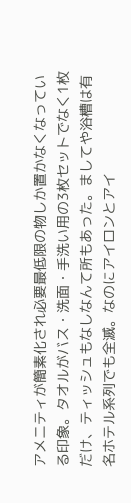アメニティが簡素化され必要最低限の物しか置かなくなっている印象。タオルがバス・洗面・手洗い用の3枚セットでなく1枚だけ、ティッシュもなしなんて所もあった。ましてや浴槽は有名ホテル系列でも全滅。なのにアイロンとアイ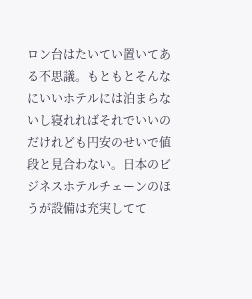ロン台はたいてい置いてある不思議。もともとそんなにいいホテルには泊まらないし寝れればそれでいいのだけれども円安のせいで値段と見合わない。日本のビジネスホテルチェーンのほうが設備は充実してて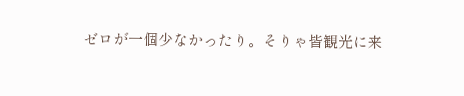ゼロが一個少なかったり。そりゃ皆観光に来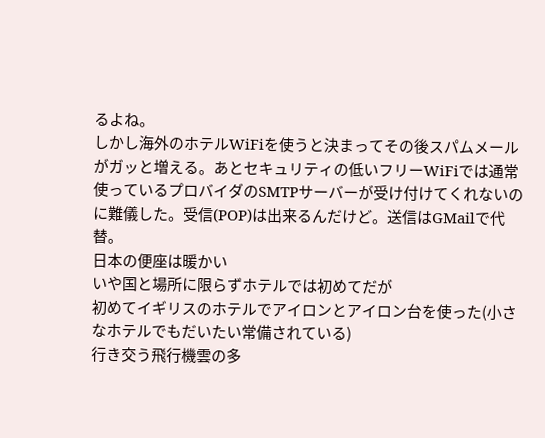るよね。
しかし海外のホテルWiFiを使うと決まってその後スパムメールがガッと増える。あとセキュリティの低いフリーWiFiでは通常使っているプロバイダのSMTPサーバーが受け付けてくれないのに難儀した。受信(POP)は出来るんだけど。送信はGMailで代替。
日本の便座は暖かい
いや国と場所に限らずホテルでは初めてだが
初めてイギリスのホテルでアイロンとアイロン台を使った(小さなホテルでもだいたい常備されている)
行き交う飛行機雲の多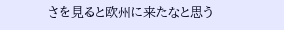さを見ると欧州に来たなと思う